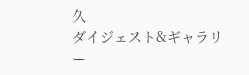久
ダイジェスト&ギャラリー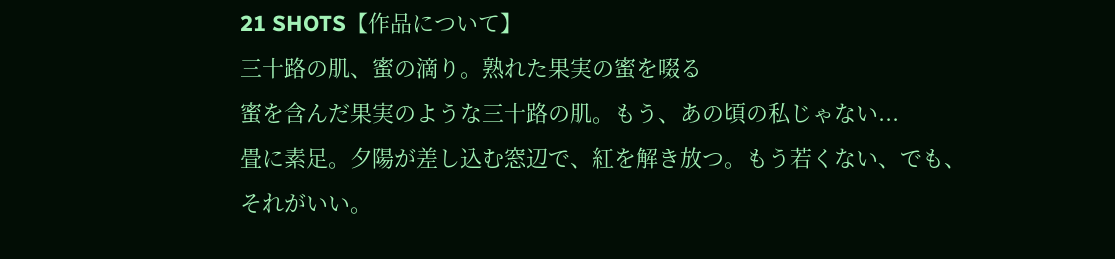21 SHOTS【作品について】
三十路の肌、蜜の滴り。熟れた果実の蜜を啜る
蜜を含んだ果実のような三十路の肌。もう、あの頃の私じゃない...
畳に素足。夕陽が差し込む窓辺で、紅を解き放つ。もう若くない、でも、それがいい。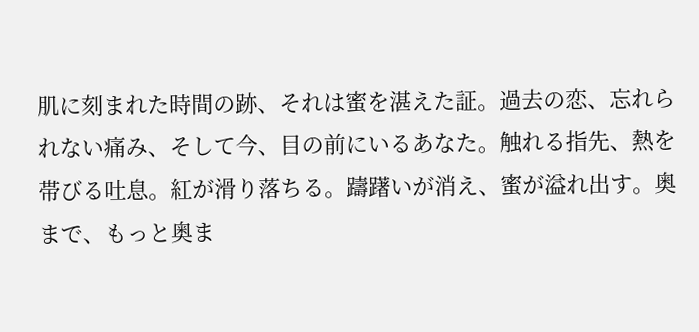肌に刻まれた時間の跡、それは蜜を湛えた証。過去の恋、忘れられない痛み、そして今、目の前にいるあなた。触れる指先、熱を帯びる吐息。紅が滑り落ちる。躊躇いが消え、蜜が溢れ出す。奥まで、もっと奥ま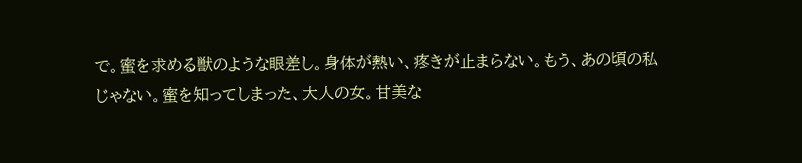で。蜜を求める獣のような眼差し。身体が熱い、疼きが止まらない。もう、あの頃の私じゃない。蜜を知ってしまった、大人の女。甘美な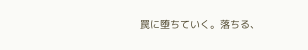罠に堕ちていく。落ちる、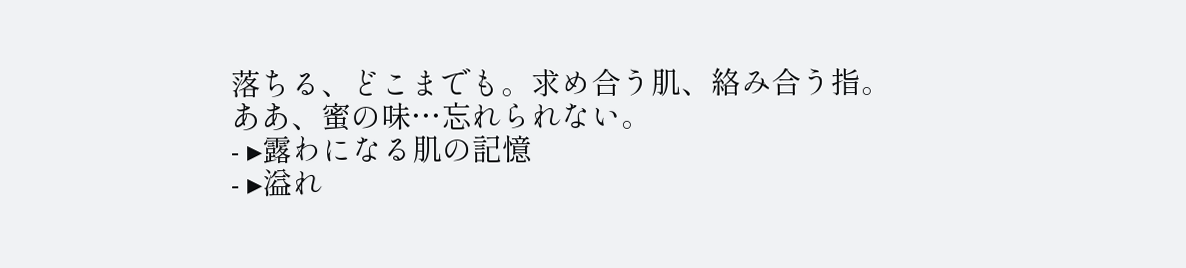落ちる、どこまでも。求め合う肌、絡み合う指。ああ、蜜の味…忘れられない。
- ▸露わになる肌の記憶
- ▸溢れ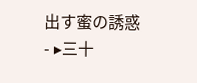出す蜜の誘惑
- ▸三十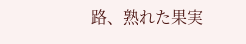路、熟れた果実